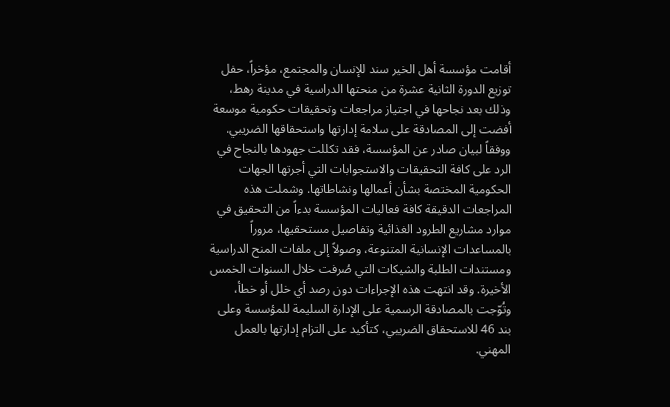أقامت مؤسسة أهل الخير سند للإنسان والمجتمع، مؤخراً، حفل توزيع الدورة الثانية عشرة من منحتها الدراسية في مدينة رهط، وذلك بعد نجاحها في اجتياز مراجعات وتحقيقات حكومية موسعة أفضت إلى المصادقة على سلامة إدارتها واستحقاقها الضريبي.
ووفقاً لبيان صادر عن المؤسسة، فقد تكللت جهودها بالنجاح في الرد على كافة التحقيقات والاستجوابات التي أجرتها الجهات الحكومية المختصة بشأن أعمالها ونشاطاتها. وشملت هذه المراجعات الدقيقة كافة فعاليات المؤسسة بدءاً من التحقيق في موارد مشاريع الطرود الغذائية وتفاصيل مستحقيها، مروراً بالمساعدات الإنسانية المتنوعة، وصولاً إلى ملفات المنح الدراسية ومستندات الطلبة والشيكات التي صُرفت خلال السنوات الخمس الأخيرة. وقد انتهت هذه الإجراءات دون رصد أي خلل أو خطأ، وتُوّجت بالمصادقة الرسمية على الإدارة السليمة للمؤسسة وعلى بند 46 للاستحقاق الضريبي، كتأكيد على التزام إدارتها بالعمل المهني.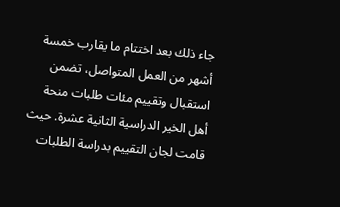جاء ذلك بعد اختتام ما يقارب خمسة أشهر من العمل المتواصل، تضمن استقبال وتقييم مئات طلبات منحة أهل الخير الدراسية الثانية عشرة. حيث قامت لجان التقييم بدراسة الطلبات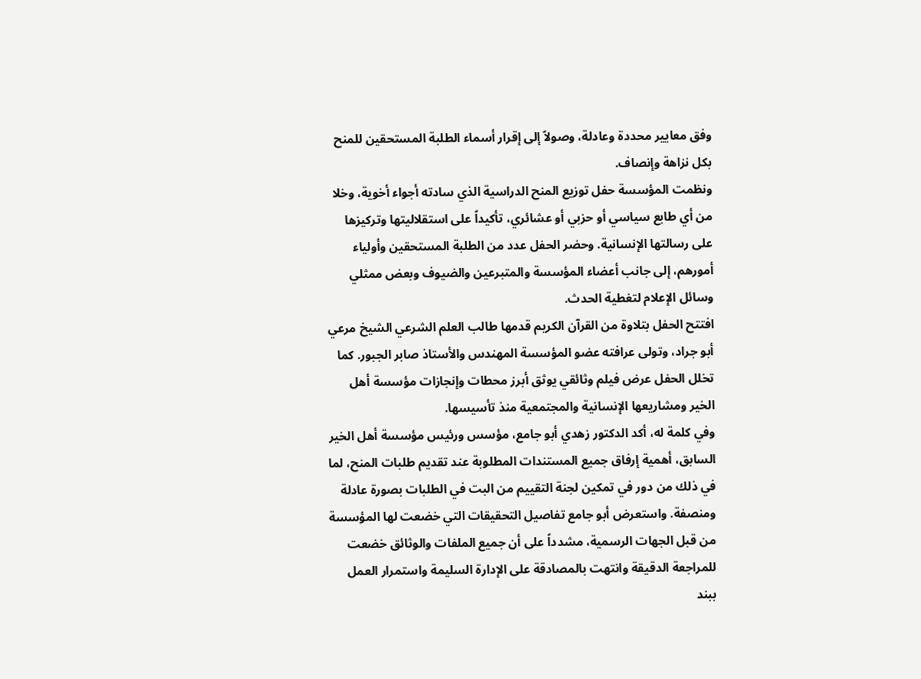وفق معايير محددة وعادلة، وصولاً إلى إقرار أسماء الطلبة المستحقين للمنح بكل نزاهة وإنصاف.
ونظمت المؤسسة حفل توزيع المنح الدراسية الذي سادته أجواء أخوية، وخلا من أي طابع سياسي أو حزبي أو عشائري، تأكيداً على استقلاليتها وتركيزها على رسالتها الإنسانية. وحضر الحفل عدد من الطلبة المستحقين وأولياء أمورهم، إلى جانب أعضاء المؤسسة والمتبرعين والضيوف وبعض ممثلي وسائل الإعلام لتغطية الحدث.
افتتح الحفل بتلاوة من القرآن الكريم قدمها طالب العلم الشرعي الشيخ مرعي أبو جراد، وتولى عرافته عضو المؤسسة المهندس والأستاذ صابر الجبور. كما تخلل الحفل عرض فيلم وثائقي يوثق أبرز محطات وإنجازات مؤسسة أهل الخير ومشاريعها الإنسانية والمجتمعية منذ تأسيسها.
وفي كلمة له، أكد الدكتور زهدي أبو جامع، مؤسس ورئيس مؤسسة أهل الخير السابق، أهمية إرفاق جميع المستندات المطلوبة عند تقديم طلبات المنح، لما في ذلك من دور في تمكين لجنة التقييم من البت في الطلبات بصورة عادلة ومنصفة. واستعرض أبو جامع تفاصيل التحقيقات التي خضعت لها المؤسسة من قبل الجهات الرسمية، مشدداً على أن جميع الملفات والوثائق خضعت للمراجعة الدقيقة وانتهت بالمصادقة على الإدارة السليمة واستمرار العمل ببند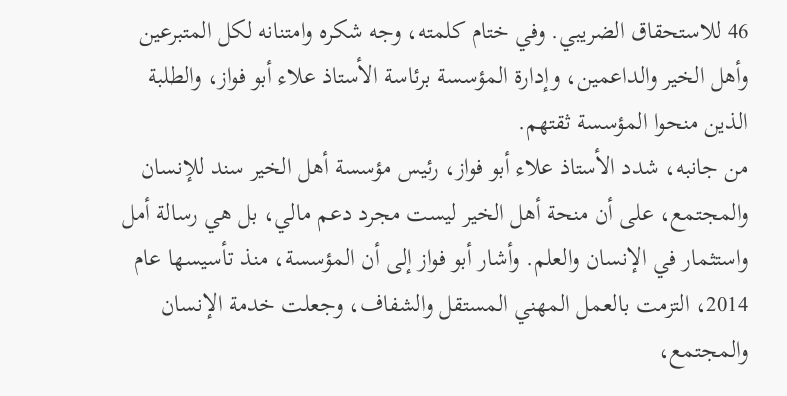46 للاستحقاق الضريبي. وفي ختام كلمته، وجه شكره وامتنانه لكل المتبرعين وأهل الخير والداعمين، وإدارة المؤسسة برئاسة الأستاذ علاء أبو فواز، والطلبة الذين منحوا المؤسسة ثقتهم.
من جانبه، شدد الأستاذ علاء أبو فواز، رئيس مؤسسة أهل الخير سند للإنسان والمجتمع، على أن منحة أهل الخير ليست مجرد دعم مالي، بل هي رسالة أمل واستثمار في الإنسان والعلم. وأشار أبو فواز إلى أن المؤسسة، منذ تأسيسها عام 2014، التزمت بالعمل المهني المستقل والشفاف، وجعلت خدمة الإنسان والمجتمع،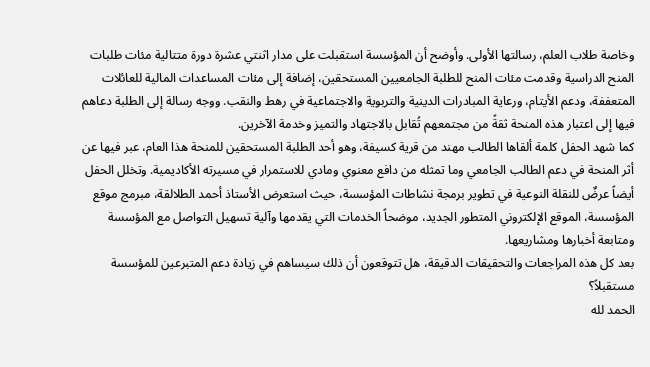وخاصة طلاب العلم، رسالتها الأولى. وأوضح أن المؤسسة استقبلت على مدار اثنتي عشرة دورة متتالية مئات طلبات المنح الدراسية وقدمت مئات المنح للطلبة الجامعيين المستحقين، إضافة إلى مئات المساعدات المالية للعائلات المتعففة، ودعم الأيتام، ورعاية المبادرات الدينية والتربوية والاجتماعية في رهط والنقب. ووجه رسالة إلى الطلبة دعاهم فيها إلى اعتبار هذه المنحة ثقةً من مجتمعهم تُقابل بالاجتهاد والتميز وخدمة الآخرين.
كما شهد الحفل كلمة ألقاها الطالب مهند من قرية كسيفة، وهو أحد الطلبة المستحقين للمنحة هذا العام، عبر فيها عن أثر المنحة في دعم الطالب الجامعي وما تمثله من دافع معنوي ومادي للاستمرار في مسيرته الأكاديمية. وتخلل الحفل أيضاً عرضٌ للنقلة النوعية في تطوير برمجة نشاطات المؤسسة، حيث استعرض الأستاذ أحمد الطلالقة، مبرمج موقع المؤسسة، الموقع الإلكتروني المتطور الجديد، موضحاً الخدمات التي يقدمها وآلية تسهيل التواصل مع المؤسسة ومتابعة أخبارها ومشاريعها.
بعد كل هذه المراجعات والتحقيقات الدقيقة، هل تتوقعون أن ذلك سيساهم في زيادة دعم المتبرعين للمؤسسة مستقبلاً؟
الحمد لله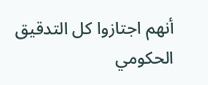أنهم اجتازوا كل التدقيق الحكومي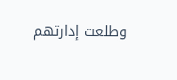وطلعت إدارتهم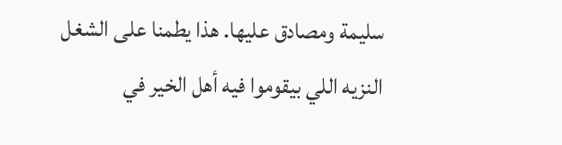سليمة ومصادق عليها. هذا يطمنا على الشغل النزيه اللي بيقوموا فيه أهل الخير في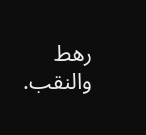رهط والنقب.